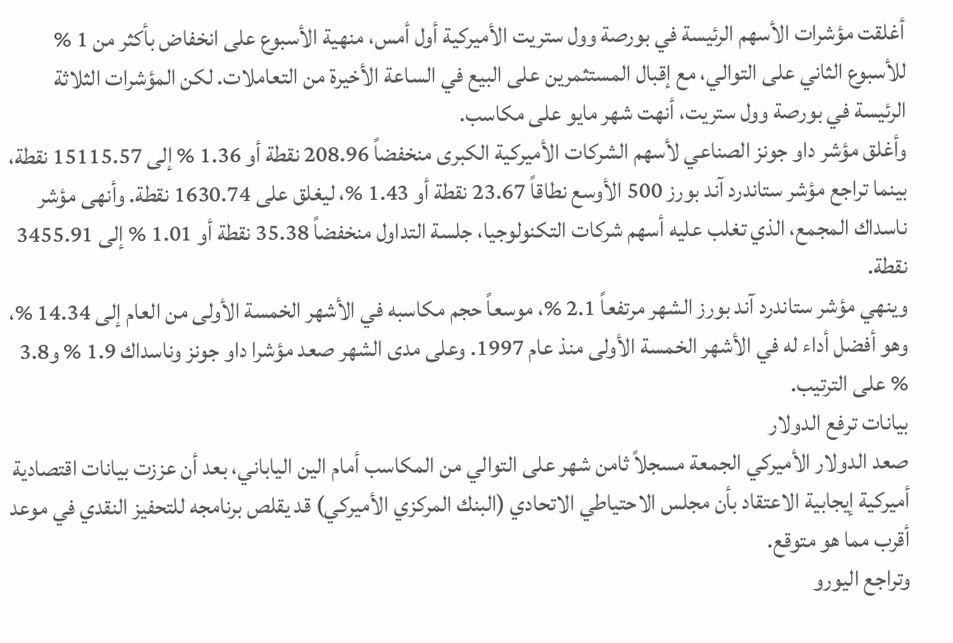أغلقت مؤشرات الأسهم الرئيسة في بورصة وول ستريت الأميركية أول أمس، منهية الأسبوع على انخفاض بأكثر من 1 % للأسبوع الثاني على التوالي، مع إقبال المستثمرين على البيع في الساعة الأخيرة من التعاملات. لكن المؤشرات الثلاثة الرئيسة في بورصة وول ستريت، أنهت شهر مايو على مكاسب.
وأغلق مؤشر داو جونز الصناعي لأسهم الشركات الأميركية الكبرى منخفضاً 208.96 نقطة أو 1.36 % إلى 15115.57 نقطة، بينما تراجع مؤشر ستاندرد آند بورز 500 الأوسع نطاقاً 23.67 نقطة أو 1.43 %، ليغلق على 1630.74 نقطة. وأنهى مؤشر ناسداك المجمع، الذي تغلب عليه أسهم شركات التكنولوجيا، جلسة التداول منخفضاً 35.38 نقطة أو 1.01 % إلى 3455.91 نقطة.
وينهي مؤشر ستاندرد آند بورز الشهر مرتفعاً 2.1 %، موسعاً حجم مكاسبه في الأشهر الخمسة الأولى من العام إلى 14.34 %، وهو أفضل أداء له في الأشهر الخمسة الأولى منذ عام 1997. وعلى مدى الشهر صعد مؤشرا داو جونز وناسداك 1.9 % و3.8 % على الترتيب.
بيانات ترفع الدولار
صعد الدولار الأميركي الجمعة مسجلاً ثامن شهر على التوالي من المكاسب أمام الين الياباني، بعد أن عززت بيانات اقتصادية أميركية إيجابية الاعتقاد بأن مجلس الاحتياطي الاتحادي (البنك المركزي الأميركي) قد يقلص برنامجه للتحفيز النقدي في موعد أقرب مما هو متوقع.
وتراجع اليورو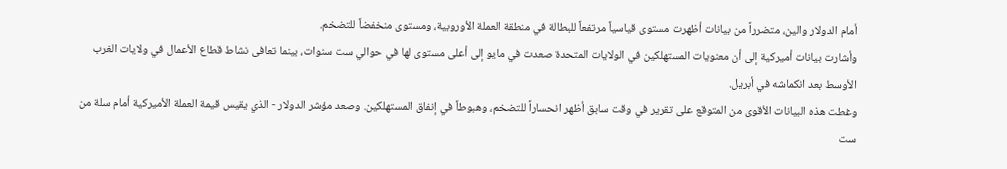أمام الدولار والين، متضرراً من بيانات أظهرت مستوى قياسياً مرتفعاً للبطالة في منطقة العملة الأوروبية، ومستوى منخفضاً للتضخم.
وأشارت بيانات أميركية إلى أن معنويات المستهلكين في الولايات المتحدة صعدت في مايو إلى أعلى مستوى لها في حوالي ست سنوات، بينما تعافى نشاط قطاع الأعمال في ولايات الغرب الأوسط بعد انكماشه في أبريل.
وغطت هذه البيانات الأقوى من المتوقع على تقرير في وقت سابق أظهر انحساراً للتضخم، وهبوطاً في إنفاق المستهلكين. وصعد مؤشر الدولار - الذي يقيس قيمة العملة الأميركية أمام سلة من ست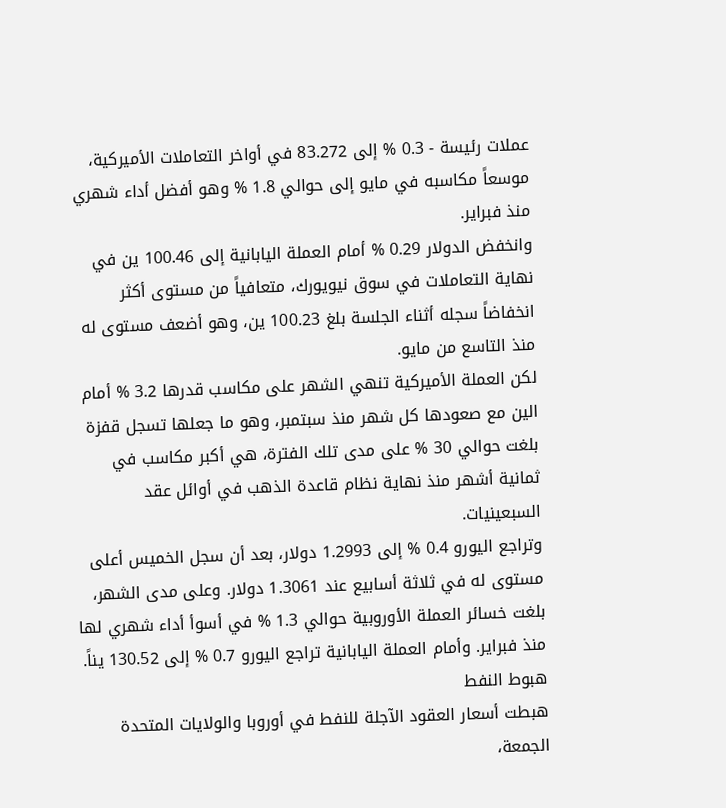عملات رئيسة - 0.3 % إلى 83.272 في أواخر التعاملات الأميركية، موسعاً مكاسبه في مايو إلى حوالي 1.8 % وهو أفضل أداء شهري منذ فبراير.
وانخفض الدولار 0.29 % أمام العملة اليابانية إلى 100.46 ين في نهاية التعاملات في سوق نيويورك، متعافياً من مستوى أكثر انخفاضاً سجله أثناء الجلسة بلغ 100.23 ين، وهو أضعف مستوى له منذ التاسع من مايو.
لكن العملة الأميركية تنهي الشهر على مكاسب قدرها 3.2 % أمام الين مع صعودها كل شهر منذ سبتمبر، وهو ما جعلها تسجل قفزة بلغت حوالي 30 % على مدى تلك الفترة، هي أكبر مكاسب في ثمانية أشهر منذ نهاية نظام قاعدة الذهب في أوائل عقد السبعينيات.
وتراجع اليورو 0.4 % إلى 1.2993 دولار، بعد أن سجل الخميس أعلى مستوى له في ثلاثة أسابيع عند 1.3061 دولار. وعلى مدى الشهر، بلغت خسائر العملة الأوروبية حوالي 1.3 % في أسوأ أداء شهري لها منذ فبراير. وأمام العملة اليابانية تراجع اليورو 0.7 % إلى 130.52 يناً.
هبوط النفط
هبطت أسعار العقود الآجلة للنفط في أوروبا والولايات المتحدة الجمعة،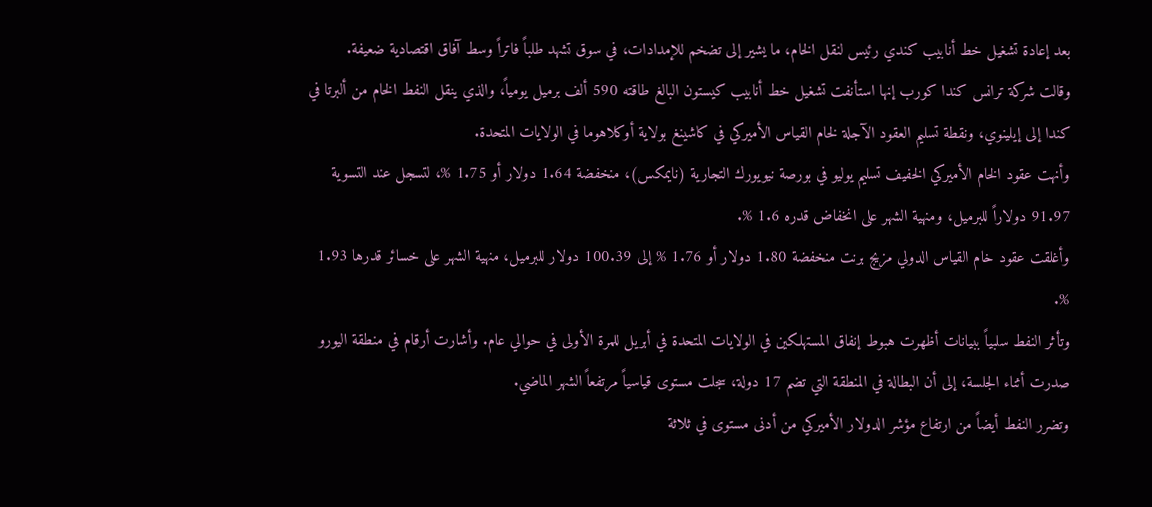بعد إعادة تشغيل خط أنابيب كندي رئيس لنقل الخام، ما يشير إلى تضخم للإمدادات، في سوق تشهد طلباً فاتراً وسط آفاق اقتصادية ضعيفة.
وقالت شركة ترانس كندا كورب إنها استأنفت تشغيل خط أنابيب كيستون البالغ طاقته 590 ألف برميل يومياً، والذي ينقل النفط الخام من ألبرتا في كندا إلى إيلينوي، ونقطة تسليم العقود الآجلة لخام القياس الأميركي في كاشينغ بولاية أوكلاهوما في الولايات المتحدة.
وأنهت عقود الخام الأميركي الخفيف تسليم يوليو في بورصة نيويورك التجارية (نايمكس)، منخفضة 1.64 دولار أو 1.75 %، لتسجل عند التسوية 91.97 دولاراً للبرميل، ومنهية الشهر على انخفاض قدره 1.6 %.
وأغلقت عقود خام القياس الدولي مزيج برنت منخفضة 1.80 دولار أو 1.76 % إلى 100.39 دولار للبرميل، منهية الشهر على خسائر قدرها 1.93 %.
وتأثر النفط سلبياً ببيانات أظهرت هبوط إنفاق المستهلكين في الولايات المتحدة في أبريل للمرة الأولى في حوالي عام. وأشارت أرقام في منطقة اليورو صدرت أثناء الجلسة، إلى أن البطالة في المنطقة التي تضم 17 دولة، سجلت مستوى قياسياً مرتفعاً الشهر الماضي.
وتضرر النفط أيضاً من ارتفاع مؤشر الدولار الأميركي من أدنى مستوى في ثلاثة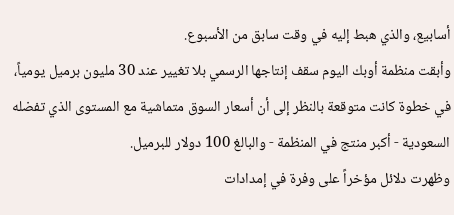أسابيع، والذي هبط إليه في وقت سابق من الأسبوع.
وأبقت منظمة أوبك اليوم سقف إنتاجها الرسمي بلا تغيير عند 30 مليون برميل يومياً، في خطوة كانت متوقعة بالنظر إلى أن أسعار السوق متماشية مع المستوى الذي تفضله السعودية - أكبر منتج في المنظمة - والبالغ 100 دولار للبرميل.
وظهرت دلائل مؤخراً على وفرة في إمدادات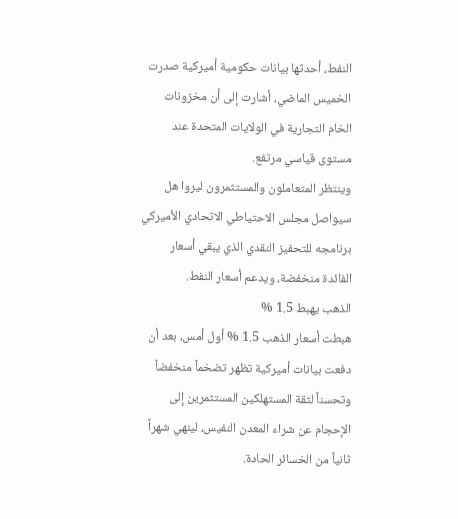النفط، أحدثها بيانات حكومية أميركية صدرت الخميس الماضي، أشارت إلى أن مخزونات الخام التجارية في الولايات المتحدة عند مستوى قياسي مرتفع.
وينتظر المتعاملون والمستثمرون ليروا هل سيواصل مجلس الاحتياطي الاتحادي الأميركي برنامجه للتحفيز النقدي الذي يبقي أسعار الفائدة منخفضة، ويدعم أسعار النفط.
الذهب يهبط 1.5 %
هبطت أسعار الذهب 1.5 % أول أمس، بعد أن دفعت بيانات أميركية تظهر تضخماً منخفضاً وتحسناً لثقة المستهلكين المستثمرين إلى الإحجام عن شراء المعدن النفيس، لينهي شهراً ثانياً من الخسائر الحادة.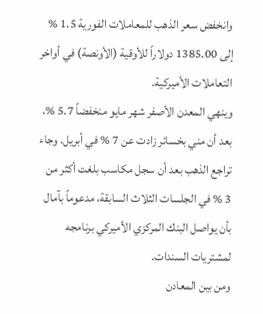وانخفض سعر الذهب للمعاملات الفورية 1.5 % إلى 1385.00 دولاراً للأوقية (الأونصة) في أواخر التعاملات الأميركية.
وينهي المعدن الأصفر شهر مايو منخفضاً 5.7 %، بعد أن مني بخسائر زادت عن 7 % في أبريل. وجاء تراجع الذهب بعد أن سجل مكاسب بلغت أكثر من 3 % في الجلسات الثلاث السابقة، مدعوماً بآمال بأن يواصل البنك المركزي الأميركي برنامجه لمشتريات السندات.
ومن بين المعادن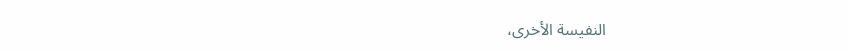النفيسة الأخرى،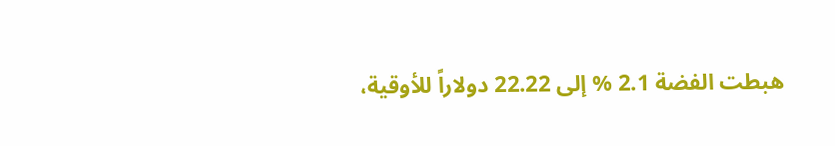هبطت الفضة 2.1 % إلى 22.22 دولاراً للأوقية،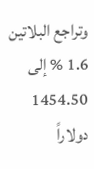وتراجع البلاتين 1.6 % إلى 1454.50 دولاراً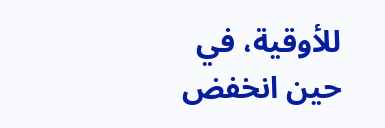للأوقية، في حين انخفض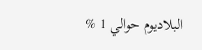البلاديوم حوالي 1 %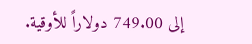إلى 749.00 دولاراً للأوقية.